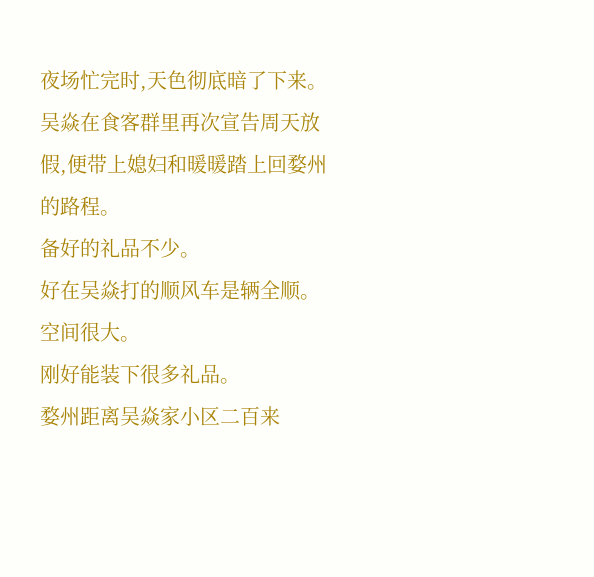夜场忙完时,天色彻底暗了下来。
吴焱在食客群里再次宣告周天放假,便带上媳妇和暖暖踏上回婺州的路程。
备好的礼品不少。
好在吴焱打的顺风车是辆全顺。
空间很大。
刚好能装下很多礼品。
婺州距离吴焱家小区二百来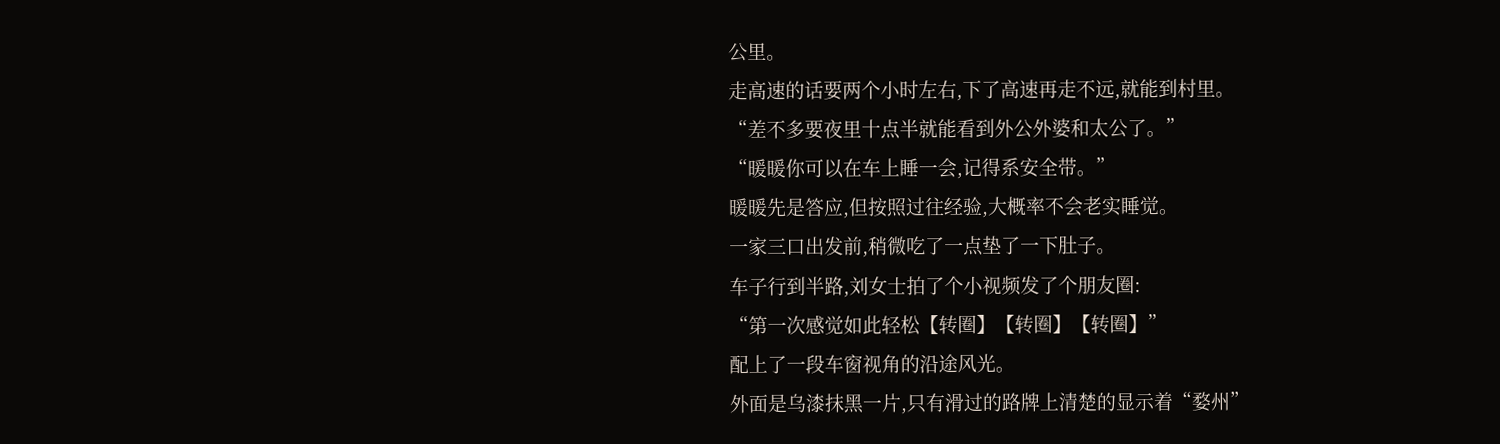公里。
走高速的话要两个小时左右,下了高速再走不远,就能到村里。
“差不多要夜里十点半就能看到外公外婆和太公了。”
“暖暖你可以在车上睡一会,记得系安全带。”
暖暖先是答应,但按照过往经验,大概率不会老实睡觉。
一家三口出发前,稍微吃了一点垫了一下肚子。
车子行到半路,刘女士拍了个小视频发了个朋友圈:
“第一次感觉如此轻松【转圈】【转圈】【转圈】”
配上了一段车窗视角的沿途风光。
外面是乌漆抹黑一片,只有滑过的路牌上清楚的显示着“婺州”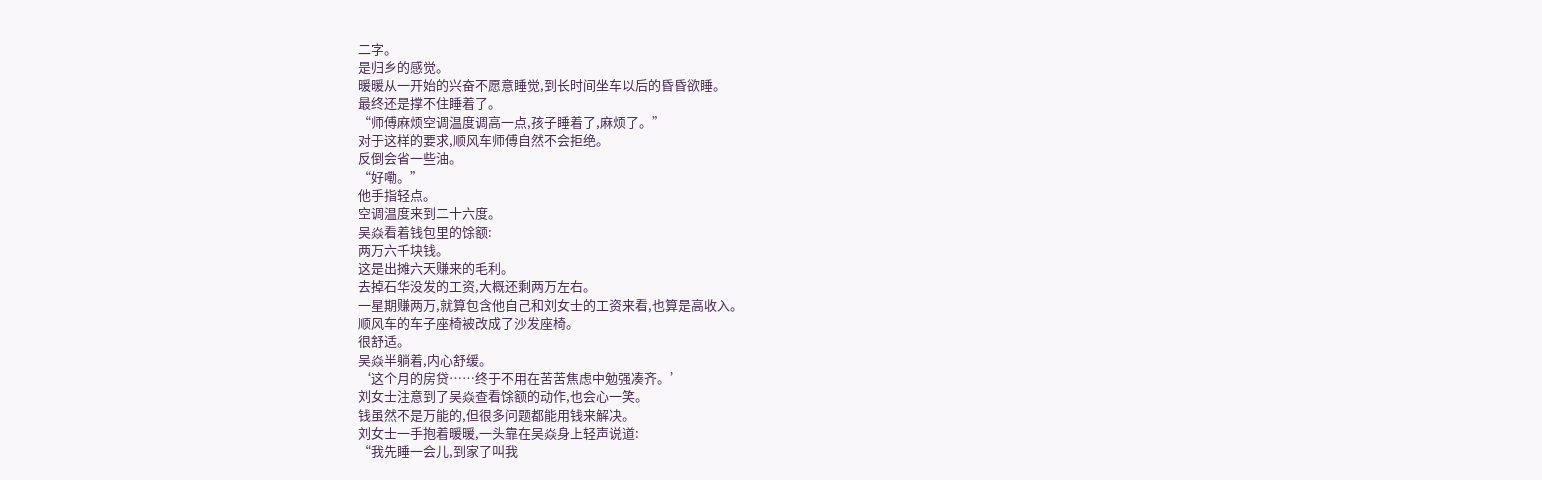二字。
是归乡的感觉。
暖暖从一开始的兴奋不愿意睡觉,到长时间坐车以后的昏昏欲睡。
最终还是撑不住睡着了。
“师傅麻烦空调温度调高一点,孩子睡着了,麻烦了。”
对于这样的要求,顺风车师傅自然不会拒绝。
反倒会省一些油。
“好嘞。”
他手指轻点。
空调温度来到二十六度。
吴焱看着钱包里的馀额:
两万六千块钱。
这是出摊六天赚来的毛利。
去掉石华没发的工资,大概还剩两万左右。
一星期赚两万,就算包含他自己和刘女士的工资来看,也算是高收入。
顺风车的车子座椅被改成了沙发座椅。
很舒适。
吴焱半躺着,内心舒缓。
‘这个月的房贷……终于不用在苦苦焦虑中勉强凑齐。’
刘女士注意到了吴焱查看馀额的动作,也会心一笑。
钱虽然不是万能的,但很多问题都能用钱来解决。
刘女士一手抱着暖暖,一头靠在吴焱身上轻声说道:
“我先睡一会儿,到家了叫我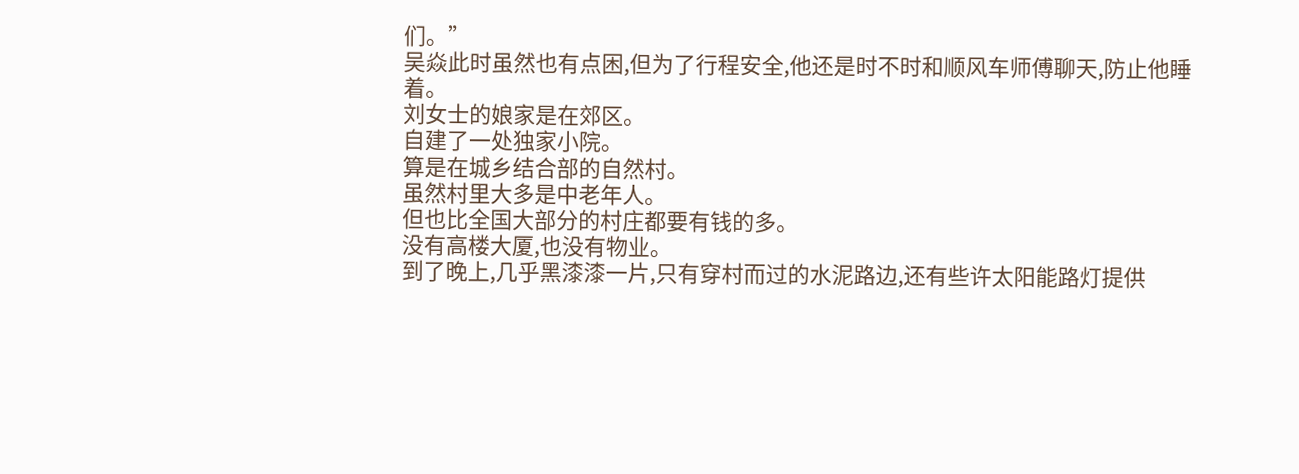们。”
吴焱此时虽然也有点困,但为了行程安全,他还是时不时和顺风车师傅聊天,防止他睡着。
刘女士的娘家是在郊区。
自建了一处独家小院。
算是在城乡结合部的自然村。
虽然村里大多是中老年人。
但也比全国大部分的村庄都要有钱的多。
没有高楼大厦,也没有物业。
到了晚上,几乎黑漆漆一片,只有穿村而过的水泥路边,还有些许太阳能路灯提供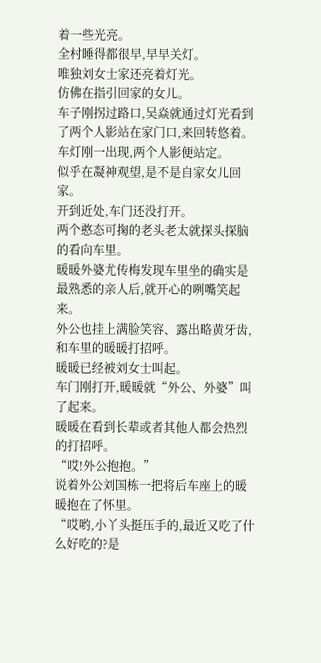着一些光亮。
全村睡得都很早,早早关灯。
唯独刘女士家还亮着灯光。
仿佛在指引回家的女儿。
车子刚拐过路口,吴焱就通过灯光看到了两个人影站在家门口,来回转悠着。
车灯刚一出现,两个人影便站定。
似乎在凝神观望,是不是自家女儿回家。
开到近处,车门还没打开。
两个憨态可掬的老头老太就探头探脑的看向车里。
暖暖外婆尤传梅发现车里坐的确实是最熟悉的亲人后,就开心的咧嘴笑起来。
外公也挂上满脸笑容、露出略黄牙齿,和车里的暖暖打招呼。
暖暖已经被刘女士叫起。
车门刚打开,暖暖就“外公、外婆”叫了起来。
暖暖在看到长辈或者其他人都会热烈的打招呼。
“哎!外公抱抱。”
说着外公刘国栋一把将后车座上的暖暖抱在了怀里。
“哎哟,小丫头挺压手的,最近又吃了什么好吃的?是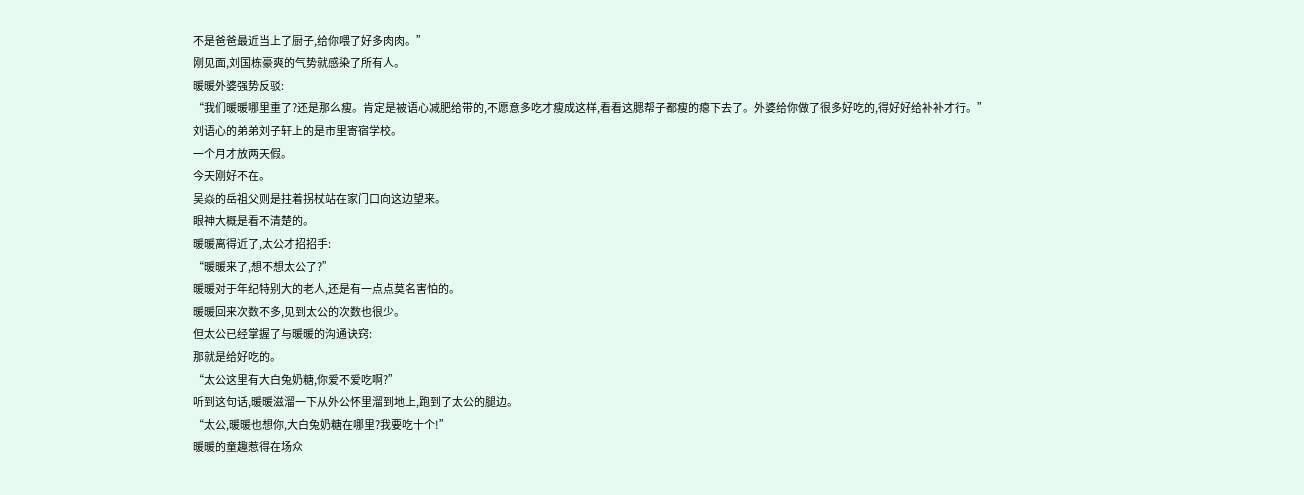不是爸爸最近当上了厨子,给你喂了好多肉肉。”
刚见面,刘国栋豪爽的气势就感染了所有人。
暖暖外婆强势反驳:
“我们暖暖哪里重了?还是那么瘦。肯定是被语心减肥给带的,不愿意多吃才瘦成这样,看看这腮帮子都瘦的瘪下去了。外婆给你做了很多好吃的,得好好给补补才行。”
刘语心的弟弟刘子轩上的是市里寄宿学校。
一个月才放两天假。
今天刚好不在。
吴焱的岳祖父则是拄着拐杖站在家门口向这边望来。
眼神大概是看不清楚的。
暖暖离得近了,太公才招招手:
“暖暖来了,想不想太公了?”
暖暖对于年纪特别大的老人,还是有一点点莫名害怕的。
暖暖回来次数不多,见到太公的次数也很少。
但太公已经掌握了与暖暖的沟通诀窍:
那就是给好吃的。
“太公这里有大白兔奶糖,你爱不爱吃啊?”
听到这句话,暖暖滋溜一下从外公怀里溜到地上,跑到了太公的腿边。
“太公,暖暖也想你,大白兔奶糖在哪里?我要吃十个!”
暖暖的童趣惹得在场众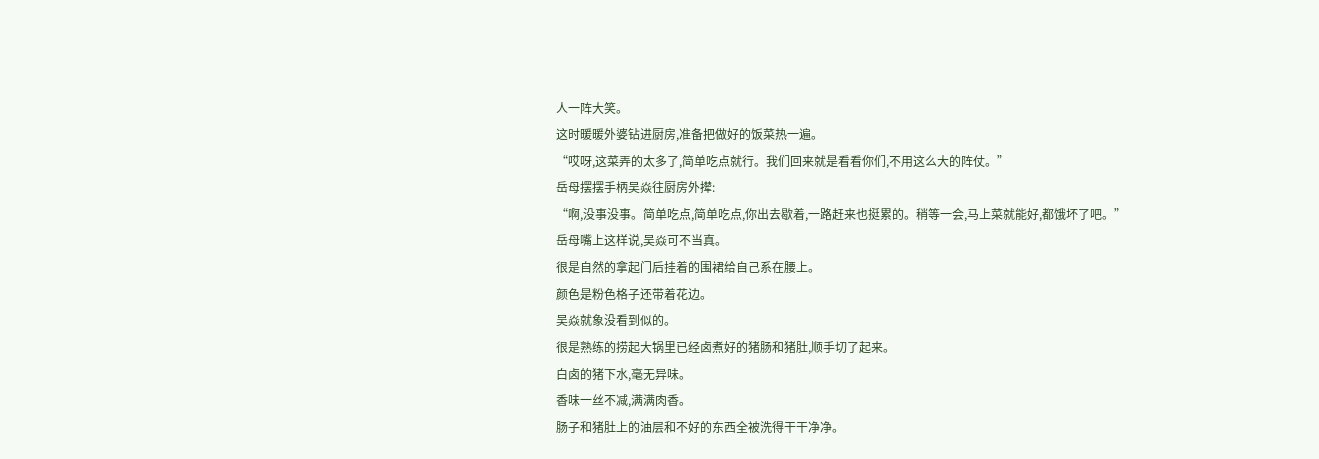人一阵大笑。
这时暖暖外婆钻进厨房,准备把做好的饭菜热一遍。
“哎呀,这菜弄的太多了,简单吃点就行。我们回来就是看看你们,不用这么大的阵仗。”
岳母摆摆手柄吴焱往厨房外撵:
“啊,没事没事。简单吃点,简单吃点,你出去歇着,一路赶来也挺累的。稍等一会,马上菜就能好,都饿坏了吧。”
岳母嘴上这样说,吴焱可不当真。
很是自然的拿起门后挂着的围裙给自己系在腰上。
颜色是粉色格子还带着花边。
吴焱就象没看到似的。
很是熟练的捞起大锅里已经卤煮好的猪肠和猪肚,顺手切了起来。
白卤的猪下水,毫无异味。
香味一丝不减,满满肉香。
肠子和猪肚上的油层和不好的东西全被洗得干干净净。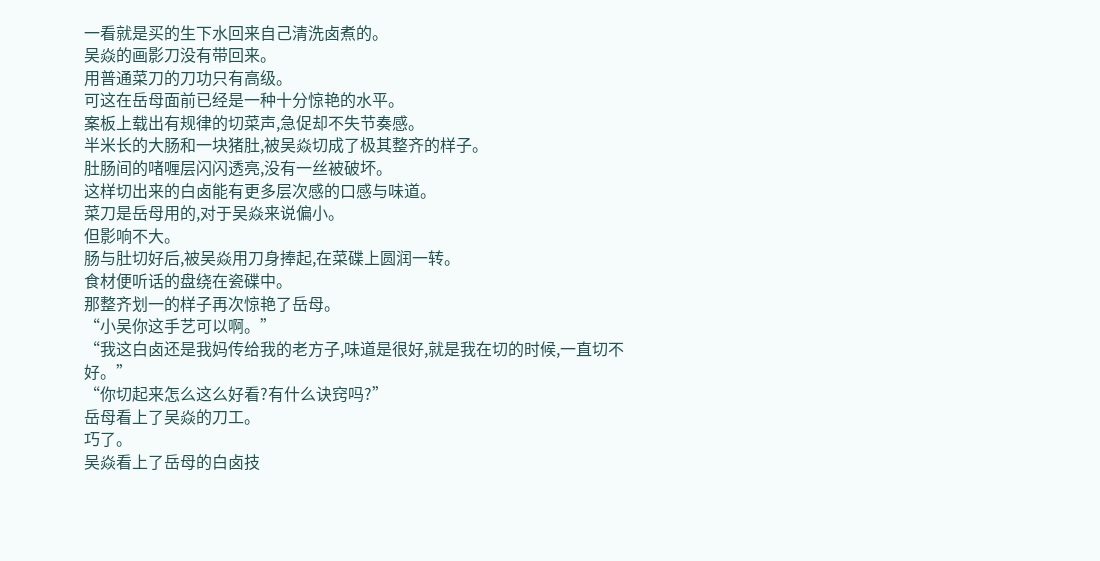一看就是买的生下水回来自己清洗卤煮的。
吴焱的画影刀没有带回来。
用普通菜刀的刀功只有高级。
可这在岳母面前已经是一种十分惊艳的水平。
案板上载出有规律的切菜声,急促却不失节奏感。
半米长的大肠和一块猪肚,被吴焱切成了极其整齐的样子。
肚肠间的啫喱层闪闪透亮,没有一丝被破坏。
这样切出来的白卤能有更多层次感的口感与味道。
菜刀是岳母用的,对于吴焱来说偏小。
但影响不大。
肠与肚切好后,被吴焱用刀身捧起,在菜碟上圆润一转。
食材便听话的盘绕在瓷碟中。
那整齐划一的样子再次惊艳了岳母。
“小吴你这手艺可以啊。”
“我这白卤还是我妈传给我的老方子,味道是很好,就是我在切的时候,一直切不好。”
“你切起来怎么这么好看?有什么诀窍吗?”
岳母看上了吴焱的刀工。
巧了。
吴焱看上了岳母的白卤技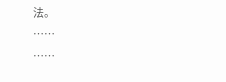法。
……
……